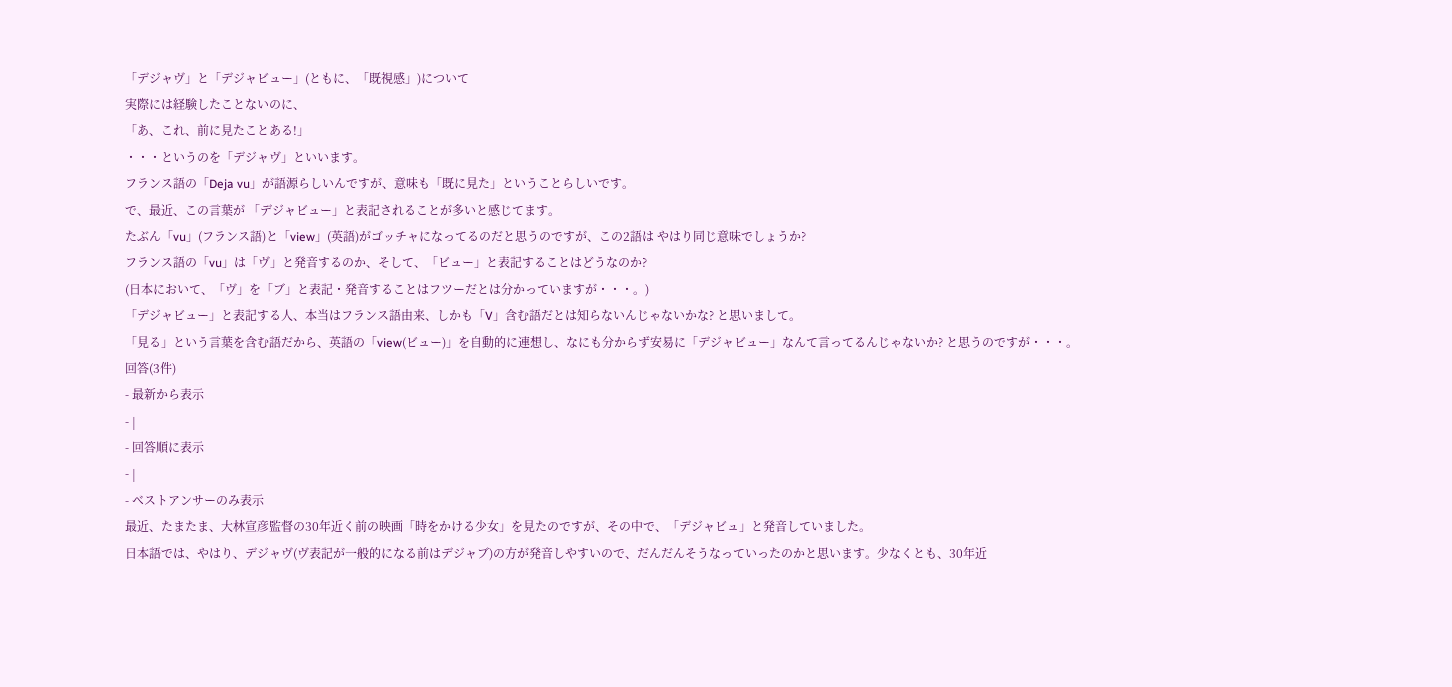「デジャヴ」と「デジャビュー」(ともに、「既視感」)について
実際には経験したことないのに、
「あ、これ、前に見たことある!」
・・・というのを「デジャヴ」といいます。
フランス語の「Deja vu」が語源らしいんですが、意味も「既に見た」ということらしいです。
で、最近、この言葉が 「デジャビュー」と表記されることが多いと感じてます。
たぶん「vu」(フランス語)と「view」(英語)がゴッチャになってるのだと思うのですが、この2語は やはり同じ意味でしょうか?
フランス語の「vu」は「ヴ」と発音するのか、そして、「ビュー」と表記することはどうなのか?
(日本において、「ヴ」を「ブ」と表記・発音することはフツーだとは分かっていますが・・・。)
「デジャビュー」と表記する人、本当はフランス語由来、しかも「V」含む語だとは知らないんじゃないかな? と思いまして。
「見る」という言葉を含む語だから、英語の「view(ビュー)」を自動的に連想し、なにも分からず安易に「デジャビュー」なんて言ってるんじゃないか? と思うのですが・・・。
回答(3件)
- 最新から表示
- |
- 回答順に表示
- |
- ベストアンサーのみ表示
最近、たまたま、大林宣彦監督の30年近く前の映画「時をかける少女」を見たのですが、その中で、「デジャビュ」と発音していました。
日本語では、やはり、デジャヴ(ヴ表記が一般的になる前はデジャブ)の方が発音しやすいので、だんだんそうなっていったのかと思います。少なくとも、30年近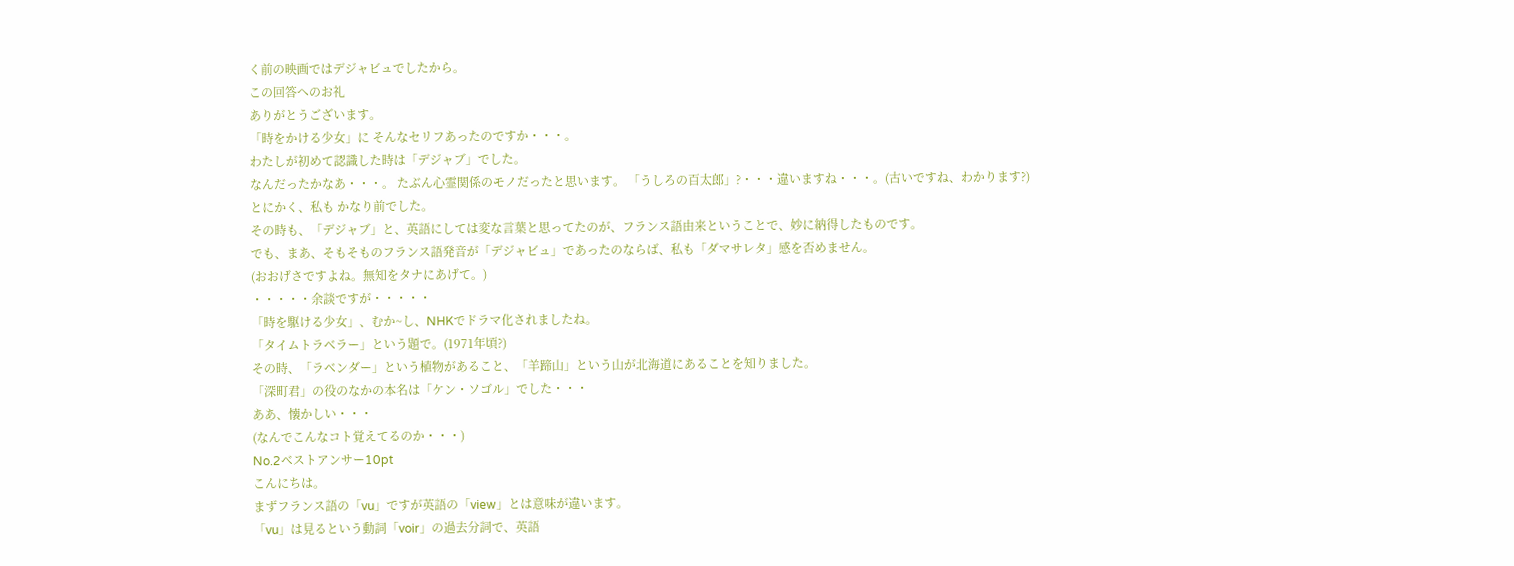く前の映画ではデジャビュでしたから。
この回答へのお礼
ありがとうございます。
「時をかける少女」に そんなセリフあったのですか・・・。
わたしが初めて認識した時は「デジャブ」でした。
なんだったかなあ・・・。 たぶん心霊関係のモノだったと思います。 「うしろの百太郎」?・・・違いますね・・・。(古いですね、わかります?)
とにかく、私も かなり前でした。
その時も、「デジャブ」と、英語にしては変な言葉と思ってたのが、フランス語由来ということで、妙に納得したものです。
でも、まあ、そもそものフランス語発音が「デジャビュ」であったのならば、私も「ダマサレタ」感を否めません。
(おおげさですよね。無知をタナにあげて。)
・・・・・余談ですが・・・・・
「時を駆ける少女」、むか~し、NHKでドラマ化されましたね。
「タイムトラベラー」という題で。(1971年頃?)
その時、「ラベンダー」という植物があること、「羊蹄山」という山が北海道にあることを知りました。
「深町君」の役のなかの本名は「ケン・ソゴル」でした・・・
ああ、懐かしい・・・
(なんでこんなコト覚えてるのか・・・)
No.2ベストアンサー10pt
こんにちは。
まずフランス語の「vu」ですが英語の「view」とは意味が違います。
「vu」は見るという動詞「voir」の過去分詞で、英語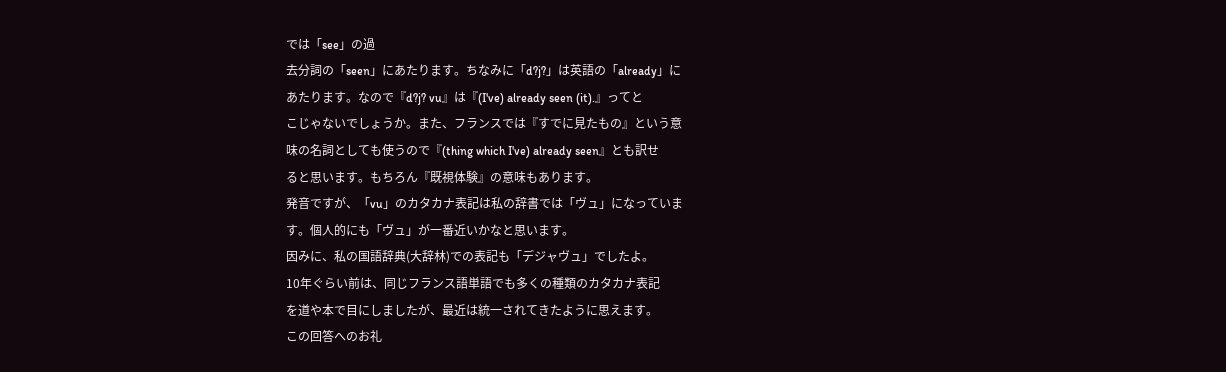では「see」の過
去分詞の「seen」にあたります。ちなみに「d?j?」は英語の「already」に
あたります。なので『d?j? vu』は『(I've) already seen (it).』ってと
こじゃないでしょうか。また、フランスでは『すでに見たもの』という意
味の名詞としても使うので『(thing which I've) already seen』とも訳せ
ると思います。もちろん『既視体験』の意味もあります。
発音ですが、「vu」のカタカナ表記は私の辞書では「ヴュ」になっていま
す。個人的にも「ヴュ」が一番近いかなと思います。
因みに、私の国語辞典(大辞林)での表記も「デジャヴュ」でしたよ。
10年ぐらい前は、同じフランス語単語でも多くの種類のカタカナ表記
を道や本で目にしましたが、最近は統一されてきたように思えます。
この回答へのお礼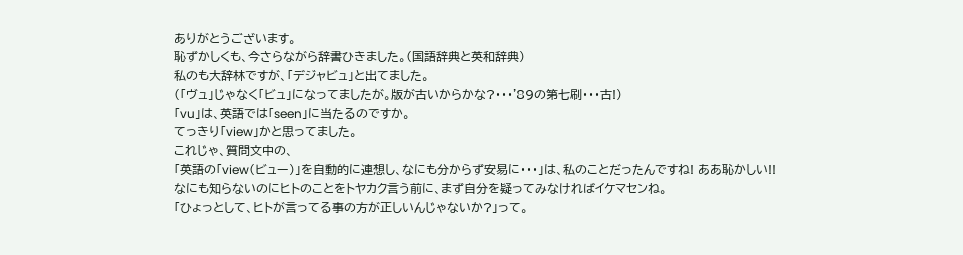ありがとうございます。
恥ずかしくも、今さらながら辞書ひきました。(国語辞典と英和辞典)
私のも大辞林ですが、「デジャビュ」と出てました。
(「ヴュ」じゃなく「ビュ」になってましたが。版が古いからかな?・・・'89の第七刷・・・古!)
「vu」は、英語では「seen」に当たるのですか。
てっきり「view」かと思ってました。
これじゃ、質問文中の、
「英語の「view(ビュー)」を自動的に連想し、なにも分からず安易に・・・」は、私のことだったんですね! ああ恥かしい!!
なにも知らないのにヒトのことをトヤカク言う前に、まず自分を疑ってみなければイケマセンね。
「ひょっとして、ヒトが言ってる事の方が正しいんじゃないか?」って。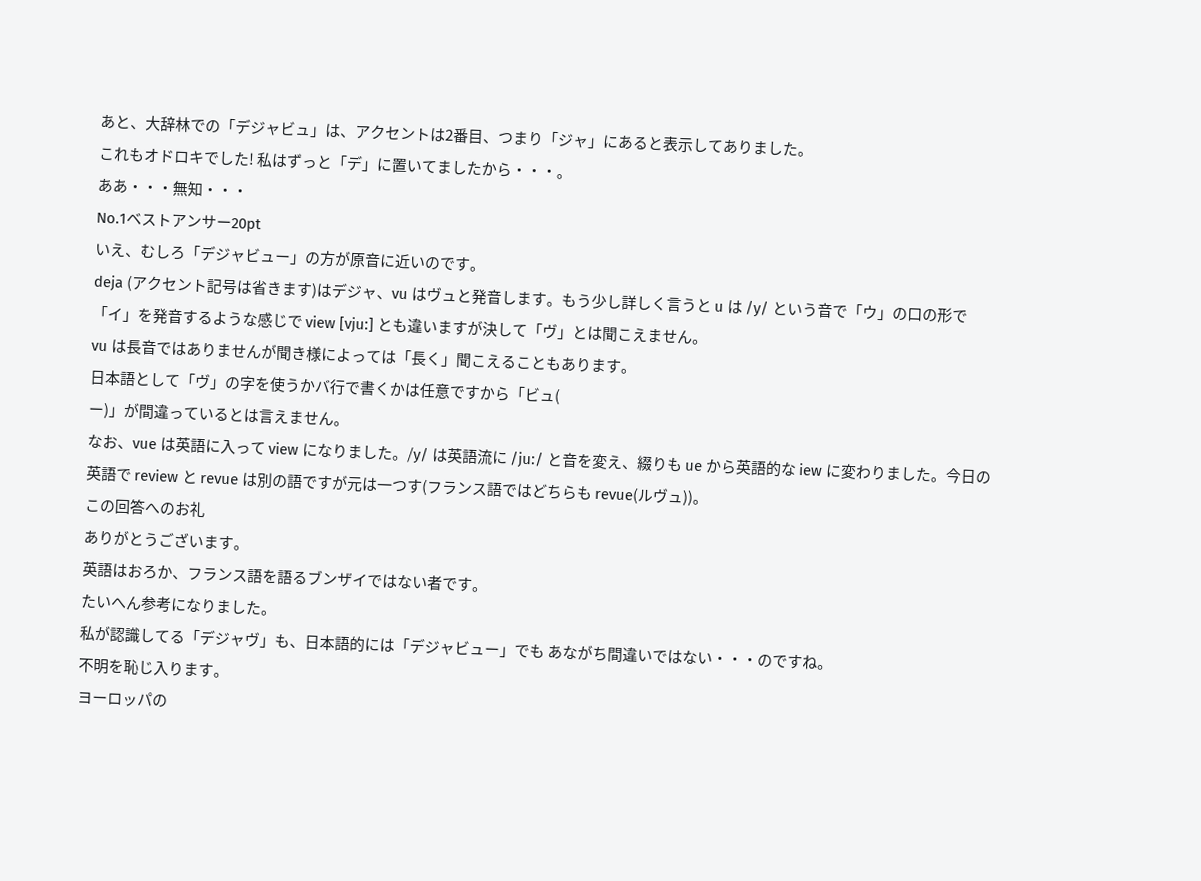あと、大辞林での「デジャビュ」は、アクセントは2番目、つまり「ジャ」にあると表示してありました。
これもオドロキでした! 私はずっと「デ」に置いてましたから・・・。
ああ・・・無知・・・
No.1ベストアンサー20pt
いえ、むしろ「デジャビュー」の方が原音に近いのです。
deja (アクセント記号は省きます)はデジャ、vu はヴュと発音します。もう少し詳しく言うと u は /y/ という音で「ウ」の口の形で「イ」を発音するような感じで view [vju:] とも違いますが決して「ヴ」とは聞こえません。
vu は長音ではありませんが聞き様によっては「長く」聞こえることもあります。
日本語として「ヴ」の字を使うかバ行で書くかは任意ですから「ビュ(
ー)」が間違っているとは言えません。
なお、vue は英語に入って view になりました。/y/ は英語流に /ju:/ と音を変え、綴りも ue から英語的な iew に変わりました。今日の英語で review と revue は別の語ですが元は一つす(フランス語ではどちらも revue(ルヴュ))。
この回答へのお礼
ありがとうございます。
英語はおろか、フランス語を語るブンザイではない者です。
たいへん参考になりました。
私が認識してる「デジャヴ」も、日本語的には「デジャビュー」でも あながち間違いではない・・・のですね。
不明を恥じ入ります。
ヨーロッパの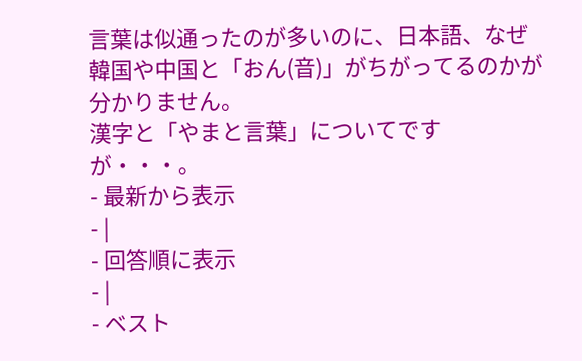言葉は似通ったのが多いのに、日本語、なぜ韓国や中国と「おん(音)」がちがってるのかが分かりません。
漢字と「やまと言葉」についてですが・・・。
- 最新から表示
- |
- 回答順に表示
- |
- ベスト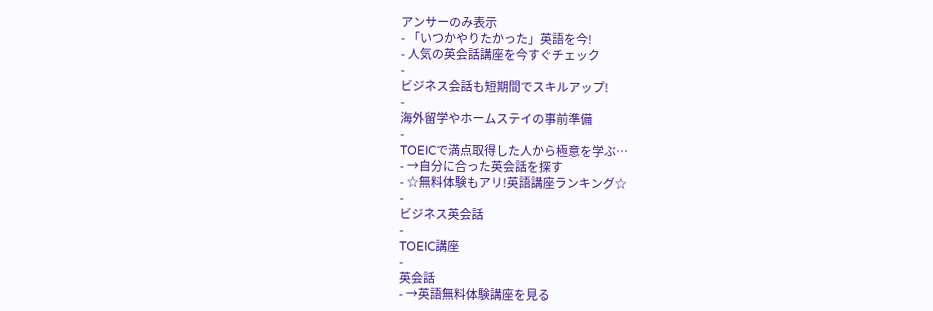アンサーのみ表示
- 「いつかやりたかった」英語を今!
- 人気の英会話講座を今すぐチェック
-
ビジネス会話も短期間でスキルアップ!
-
海外留学やホームステイの事前準備
-
TOEICで満点取得した人から極意を学ぶ…
- →自分に合った英会話を探す
- ☆無料体験もアリ!英語講座ランキング☆
-
ビジネス英会話
-
TOEIC講座
-
英会話
- →英語無料体験講座を見る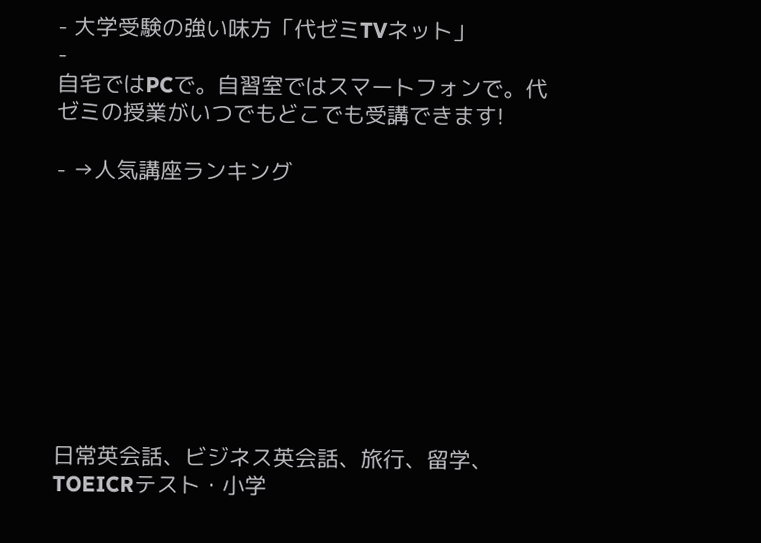- 大学受験の強い味方「代ゼミTVネット」
-
自宅ではPCで。自習室ではスマートフォンで。代ゼミの授業がいつでもどこでも受講できます!

- →人気講座ランキング









日常英会話、ビジネス英会話、旅行、留学、TOEICRテスト・小学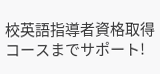校英語指導者資格取得コースまでサポート!